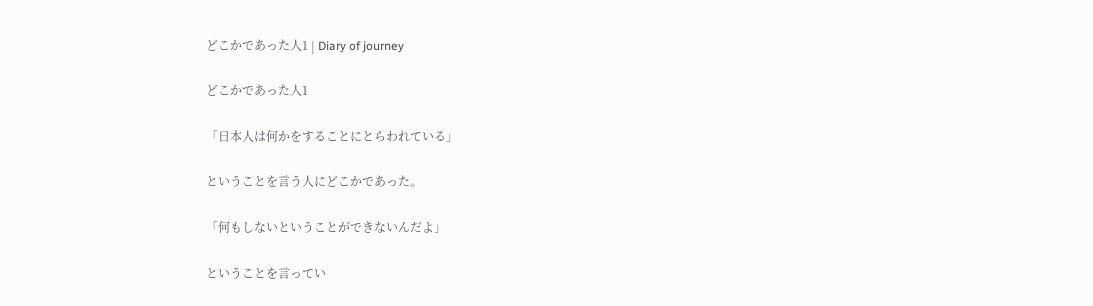どこかであった人1 | Diary of journey

どこかであった人1

「日本人は何かをすることにとらわれている」

ということを言う人にどこかであった。

「何もしないということができないんだよ」

ということを言ってい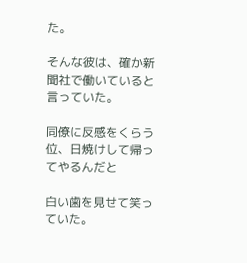た。

そんな彼は、確か新聞社で働いていると言っていた。

同僚に反感をくらう位、日焼けして帰ってやるんだと

白い歯を見せて笑っていた。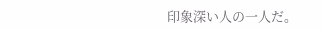印象深い人の一人だ。